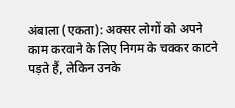अंबाला (एकता): अक्सर लोगों को अपने काम करवाने के लिए निगम के चक्कर काटने पड़ते हैं, लेकिन उनके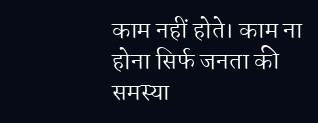काम नहीं होते। काम ना होना सिर्फ जनता की समस्या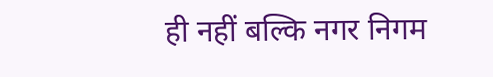ही नहीं बल्कि नगर निगम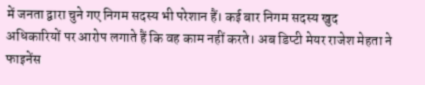में जनता द्वारा चुने गए निगम सदस्य भी परेशान हैं। कई बार निगम सदस्य खुद अधिकारियों पर आरोप लगाते हैं कि वह काम नहीं करते। अब डिप्टी मेयर राजेश मेहता ने फाइनेंस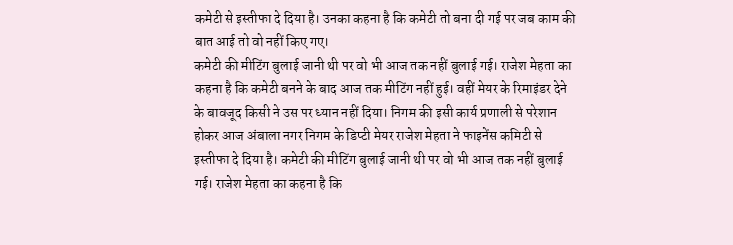कमेटी से इस्तीफा दे दिया है। उनका कहना है कि कमेटी तो बना दी गई पर जब काम की बात आई तो वो नहीं किए गए।
कमेटी की मीटिंग बुलाई जानी थी पर वो भी आज तक नहीं बुलाई गई। राजेश मेहता का कहना है कि कमेटी बनने के बाद आज तक मीटिंग नहीं हुई। वहीं मेयर के रिमाइंडर देने के बावजूद किसी ने उस पर ध्यान नहीं दिया। निगम की इसी कार्य प्रणाली से परेशान होकर आज अंबाला नगर निगम के डिप्टी मेयर राजेश मेहता ने फाइनेंस कमिटी से इस्तीफा दे दिया है। कमेटी की मीटिंग बुलाई जानी थी पर वो भी आज तक नहीं बुलाई गई। राजेश मेहता का कहना है कि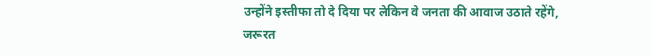उन्होंने इस्तीफा तो दे दिया पर लेकिन वे जनता की आवाज उठाते रहेंगे, जरूरत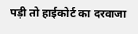पड़ी तो हाईकोर्ट का दरवाजा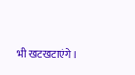भी खटखटाएंगे।